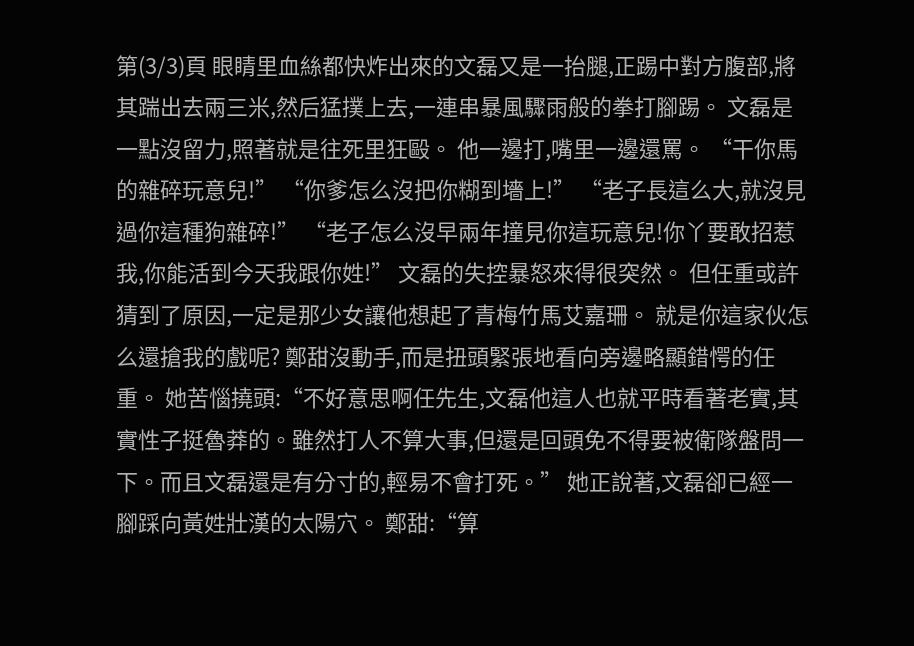第(3/3)頁 眼睛里血絲都快炸出來的文磊又是一抬腿,正踢中對方腹部,將其踹出去兩三米,然后猛撲上去,一連串暴風驟雨般的拳打腳踢。 文磊是一點沒留力,照著就是往死里狂毆。 他一邊打,嘴里一邊還罵。 “干你馬的雜碎玩意兒!” “你爹怎么沒把你糊到墻上!” “老子長這么大,就沒見過你這種狗雜碎!” “老子怎么沒早兩年撞見你這玩意兒!你丫要敢招惹我,你能活到今天我跟你姓!” 文磊的失控暴怒來得很突然。 但任重或許猜到了原因,一定是那少女讓他想起了青梅竹馬艾嘉珊。 就是你這家伙怎么還搶我的戲呢? 鄭甜沒動手,而是扭頭緊張地看向旁邊略顯錯愕的任重。 她苦惱撓頭:“不好意思啊任先生,文磊他這人也就平時看著老實,其實性子挺魯莽的。雖然打人不算大事,但還是回頭免不得要被衛隊盤問一下。而且文磊還是有分寸的,輕易不會打死。” 她正說著,文磊卻已經一腳踩向黃姓壯漢的太陽穴。 鄭甜:“算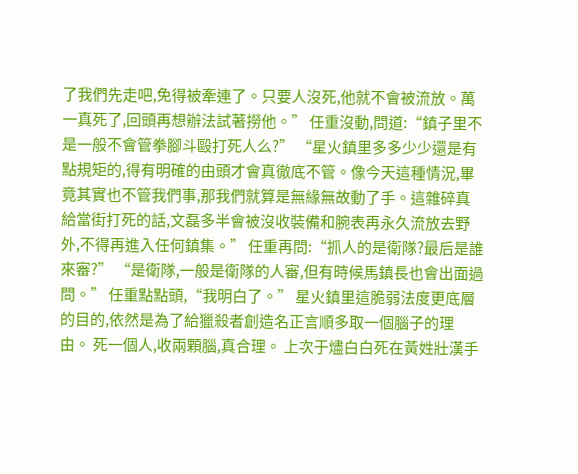了我們先走吧,免得被牽連了。只要人沒死,他就不會被流放。萬一真死了,回頭再想辦法試著撈他。” 任重沒動,問道:“鎮子里不是一般不會管拳腳斗毆打死人么?” “星火鎮里多多少少還是有點規矩的,得有明確的由頭才會真徹底不管。像今天這種情況,畢竟其實也不管我們事,那我們就算是無緣無故動了手。這雜碎真給當街打死的話,文磊多半會被沒收裝備和腕表再永久流放去野外,不得再進入任何鎮集。” 任重再問:“抓人的是衛隊?最后是誰來審?” “是衛隊,一般是衛隊的人審,但有時候馬鎮長也會出面過問。” 任重點點頭,“我明白了。” 星火鎮里這脆弱法度更底層的目的,依然是為了給獵殺者創造名正言順多取一個腦子的理由。 死一個人,收兩顆腦,真合理。 上次于燼白白死在黃姓壯漢手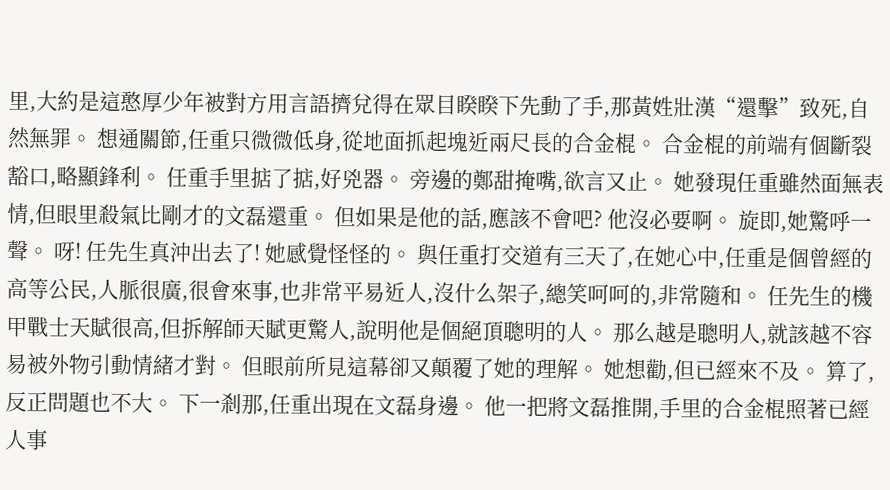里,大約是這憨厚少年被對方用言語擠兌得在眾目睽睽下先動了手,那黃姓壯漢“還擊”致死,自然無罪。 想通關節,任重只微微低身,從地面抓起塊近兩尺長的合金棍。 合金棍的前端有個斷裂豁口,略顯鋒利。 任重手里掂了掂,好兇器。 旁邊的鄭甜掩嘴,欲言又止。 她發現任重雖然面無表情,但眼里殺氣比剛才的文磊還重。 但如果是他的話,應該不會吧? 他沒必要啊。 旋即,她驚呼一聲。 呀! 任先生真沖出去了! 她感覺怪怪的。 與任重打交道有三天了,在她心中,任重是個曾經的高等公民,人脈很廣,很會來事,也非常平易近人,沒什么架子,總笑呵呵的,非常隨和。 任先生的機甲戰士天賦很高,但拆解師天賦更驚人,說明他是個絕頂聰明的人。 那么越是聰明人,就該越不容易被外物引動情緒才對。 但眼前所見這幕卻又顛覆了她的理解。 她想勸,但已經來不及。 算了,反正問題也不大。 下一剎那,任重出現在文磊身邊。 他一把將文磊推開,手里的合金棍照著已經人事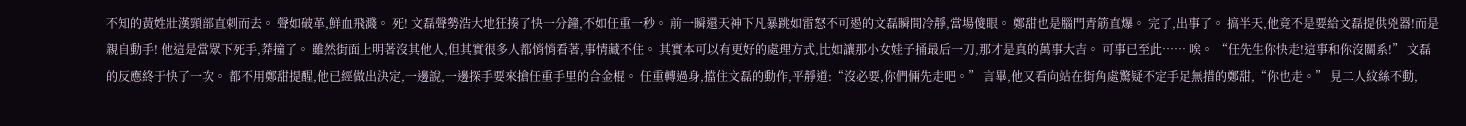不知的黃姓壯漢頸部直刺而去。 聲如破革,鮮血飛濺。 死! 文磊聲勢浩大地狂揍了快一分鐘,不如任重一秒。 前一瞬還天神下凡暴跳如雷怒不可遏的文磊瞬間冷靜,當場傻眼。 鄭甜也是腦門青筋直爆。 完了,出事了。 搞半天,他竟不是要給文磊提供兇器!而是親自動手! 他這是當眾下死手,莽撞了。 雖然街面上明著沒其他人,但其實很多人都悄悄看著,事情藏不住。 其實本可以有更好的處理方式,比如讓那小女娃子捅最后一刀,那才是真的萬事大吉。 可事已至此…… 唉。 “任先生你快走!這事和你沒關系!” 文磊的反應終于快了一次。 都不用鄭甜提醒,他已經做出決定,一邊說,一邊探手要來搶任重手里的合金棍。 任重轉過身,擋住文磊的動作,平靜道:“沒必要,你們倆先走吧。” 言畢,他又看向站在街角處驚疑不定手足無措的鄭甜,“你也走。” 見二人紋絲不動,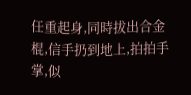任重起身,同時拔出合金棍,信手扔到地上,拍拍手掌,似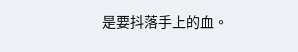是要抖落手上的血。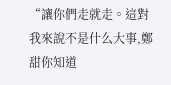“讓你們走就走。這對我來說不是什么大事,鄭甜你知道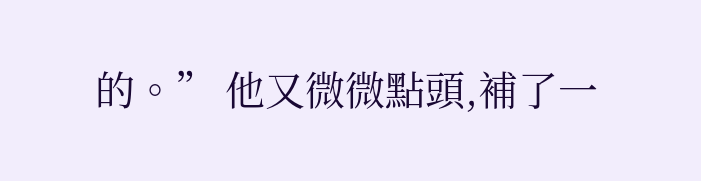的。” 他又微微點頭,補了一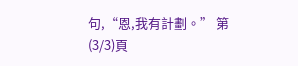句,“恩,我有計劃。” 第(3/3)頁